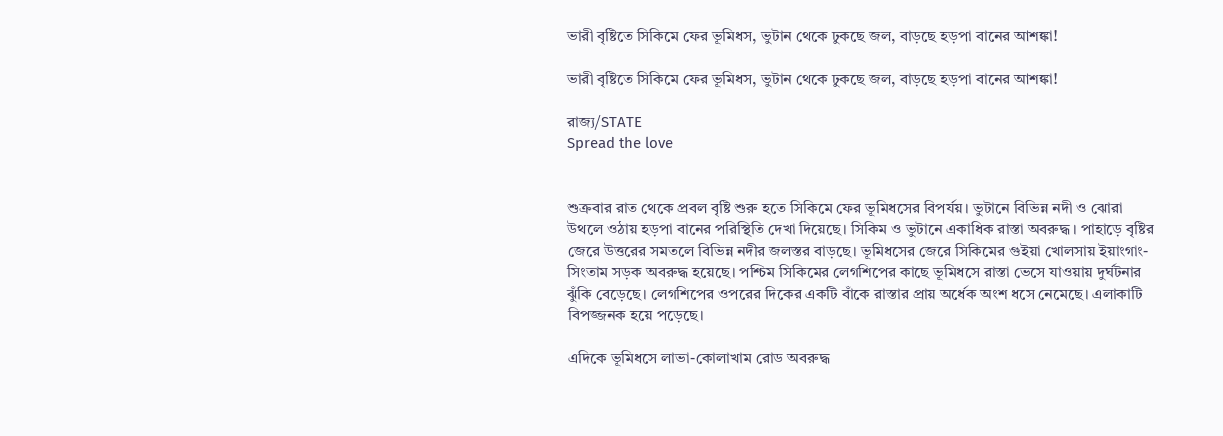ভারী বৃষ্টিতে সিকিমে ফের ভূমিধস, ভুটান থেকে ঢুকছে জল, বাড়ছে হড়পা বানের আশঙ্কা!

ভারী বৃষ্টিতে সিকিমে ফের ভূমিধস, ভুটান থেকে ঢুকছে জল, বাড়ছে হড়পা বানের আশঙ্কা!

রাজ্য/STATE
Spread the love


শুক্রবার রাত থেকে প্রবল বৃষ্টি শুরু হতে সিকিমে ফের ভূমিধসের বিপর্যয়। ভুটানে বিভিন্ন নদী ও ঝোরা উথলে ওঠায় হড়পা বানের পরিস্থিতি দেখা দিয়েছে। সিকিম ও ভুটানে একাধিক রাস্তা অবরুদ্ধ। পাহাড়ে বৃষ্টির জেরে উত্তরের সমতলে বিভিন্ন নদীর জলস্তর বাড়ছে। ভূমিধসের জেরে সিকিমের গুইয়া খোলসায় ইয়াংগাং-সিংতাম সড়ক অবরুদ্ধ হয়েছে। পশ্চিম সিকিমের লেগশিপের কাছে ভূমিধসে রাস্তা ভেসে যাওয়ায় দুর্ঘটনার ঝুঁকি বেড়েছে। লেগশিপের ওপরের দিকের একটি বাঁকে রাস্তার প্রায় অর্ধেক অংশ ধসে নেমেছে। এলাকাটি বিপজ্জনক হয়ে পড়েছে।

এদিকে ভূমিধসে লাভা-কোলাখাম রোড অবরুদ্ধ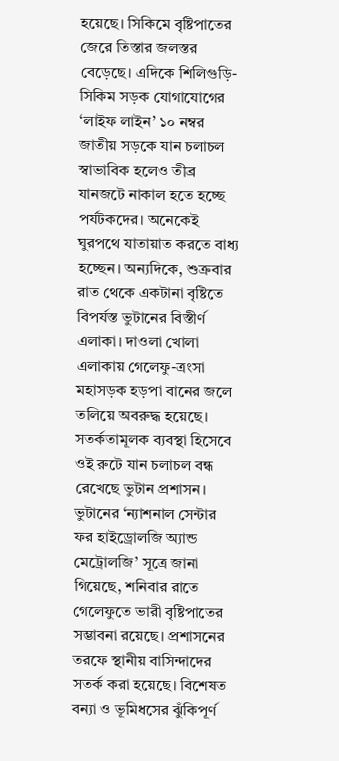হয়েছে। সিকিমে বৃষ্টিপাতের জেরে তিস্তার জলস্তর বেড়েছে। এদিকে শিলিগুড়ি-সিকিম সড়ক যোগাযোগের ‘লাইফ লাইন’ ১০ নম্বর জাতীয় সড়কে যান চলাচল স্বাভাবিক হলেও তীব্র যানজটে নাকাল হতে হচ্ছে পর্যটকদের। অনেকেই ঘুরপথে যাতায়াত করতে বাধ্য হচ্ছেন। অন্যদিকে, শুক্রবার রাত থেকে একটানা বৃষ্টিতে বিপর্যস্ত ভুটানের বিস্তীর্ণ এলাকা। দাওলা খোলা এলাকায় গেলেফু-ত্রংসা মহাসড়ক হড়পা বানের জলে তলিয়ে অবরুদ্ধ হয়েছে। সতর্কতামূলক ব্যবস্থা হিসেবে ওই রুটে যান চলাচল বন্ধ রেখেছে ভুটান প্রশাসন। ভুটানের ‘ন্যাশনাল সেন্টার ফর হাইড্রোলজি অ্যান্ড মেট্রোলজি’ সূত্রে জানা গিয়েছে, শনিবার রাতে গেলেফুতে ভারী বৃষ্টিপাতের সম্ভাবনা রয়েছে। প্রশাসনের তরফে স্থানীয় বাসিন্দাদের সতর্ক করা হয়েছে। বিশেষত বন্যা ও ভূমিধসের ঝুঁকিপূর্ণ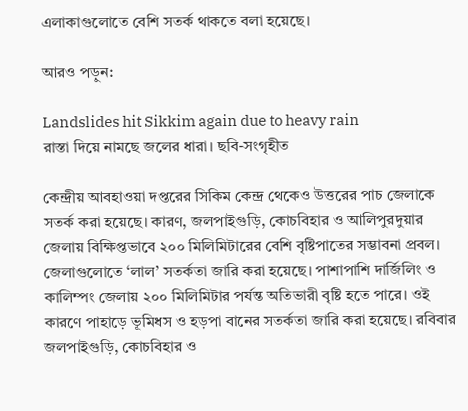এলাকাগুলোতে বেশি সতর্ক থাকতে বলা হয়েছে।

আরও পড়ুন:

Landslides hit Sikkim again due to heavy rain
রাস্তা দিয়ে নামছে জলের ধারা। ছবি-সংগৃহীত

কেন্দ্রীয় আবহাওয়া দপ্তরের সিকিম কেন্দ্র থেকেও উত্তরের পাচ জেলাকে সতর্ক করা হয়েছে। কারণ, জলপাইগুড়ি, কোচবিহার ও আলিপুরদুয়ার জেলায় বিক্ষিপ্তভাবে ২০০ মিলিমিটারের বেশি বৃষ্টিপাতের সম্ভাবনা প্রবল। জেলাগুলোতে ‘লাল’ সতর্কতা জারি করা হয়েছে। পাশাপাশি দার্জিলিং ও কালিম্পং জেলায় ২০০ মিলিমিটার পর্যন্ত অতিভারী বৃষ্টি হতে পারে। ওই কারণে পাহাড়ে ভূমিধস ও হড়পা বানের সতর্কতা জারি করা হয়েছে। রবিবার জলপাইগুড়ি, কোচবিহার ও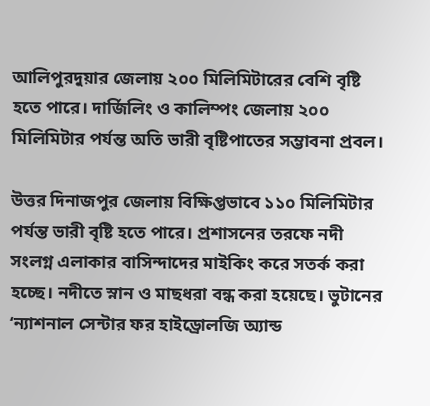আলিপুরদুয়ার জেলায় ২০০ মিলিমিটারের বেশি বৃষ্টি হতে পারে। দার্জিলিং ও কালিম্পং জেলায় ২০০ মিলিমিটার পর্যন্ত অতি ভারী বৃষ্টিপাতের সম্ভাবনা প্রবল।

উত্তর দিনাজপুর জেলায় বিক্ষিপ্তভাবে ১১০ মিলিমিটার পর্যন্ত ভারী বৃষ্টি হতে পারে। প্রশাসনের তরফে নদী সংলগ্ন এলাকার বাসিন্দাদের মাইকিং করে সতর্ক করা হচ্ছে। নদীতে স্নান ও মাছধরা বন্ধ করা হয়েছে। ভুটানের ‘ন্যাশনাল সেন্টার ফর হাইড্রোলজি অ্যান্ড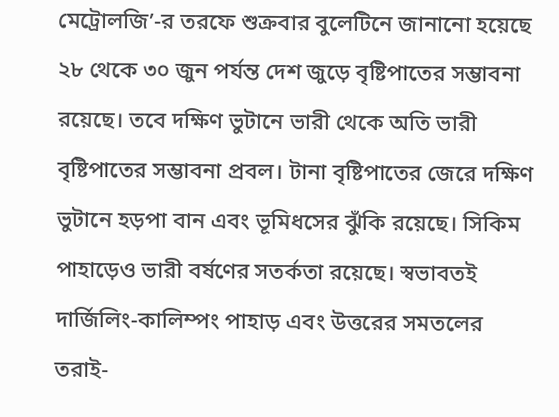মেট্রোলজি’-র তরফে শুক্রবার বুলেটিনে জানানো হয়েছে ২৮ থেকে ৩০ জুন পর্যন্ত দেশ জুড়ে বৃষ্টিপাতের সম্ভাবনা রয়েছে। তবে দক্ষিণ ভুটানে ভারী থেকে অতি ভারী বৃষ্টিপাতের সম্ভাবনা প্রবল। টানা বৃষ্টিপাতের জেরে দক্ষিণ ভুটানে হড়পা বান এবং ভূমিধসের ঝুঁকি রয়েছে। সিকিম পাহাড়েও ভারী বর্ষণের সতর্কতা রয়েছে। স্বভাবতই দার্জিলিং-কালিম্পং পাহাড় এবং উত্তরের সমতলের তরাই-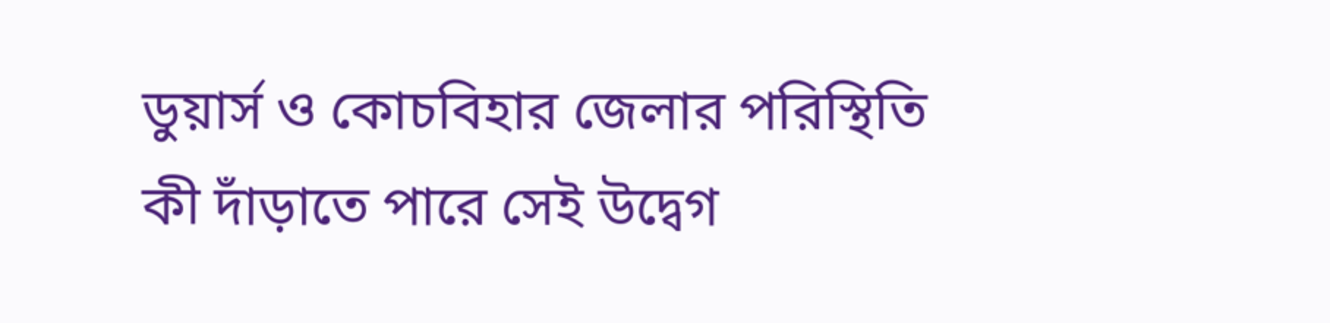ডুয়ার্স ও কোচবিহার জেলার পরিস্থিতি কী দাঁড়াতে পারে সেই উদ্বেগ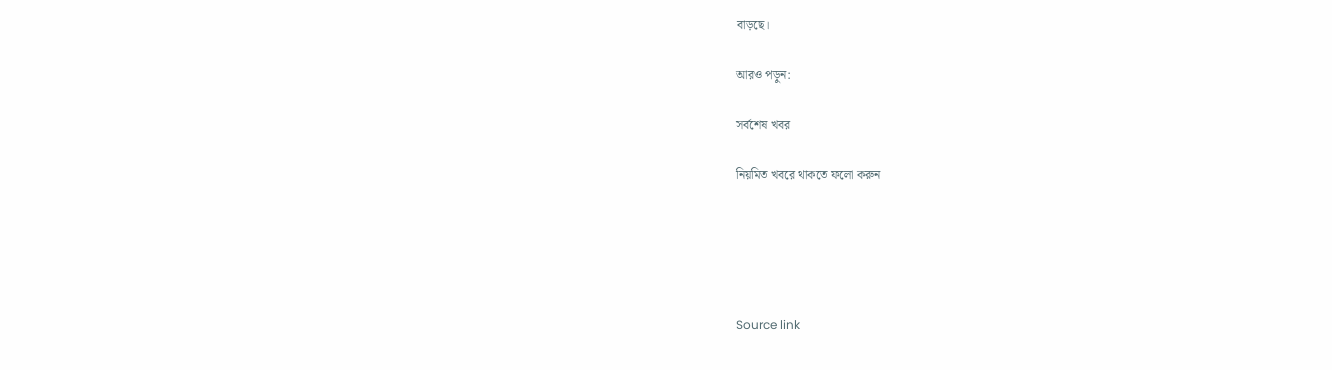বাড়ছে।

আরও পড়ুন:

সর্বশেষ খবর

নিয়মিত খবরে থাকতে ফলো করুন





Source link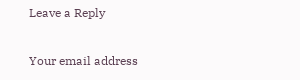Leave a Reply

Your email address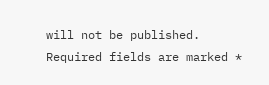will not be published. Required fields are marked *